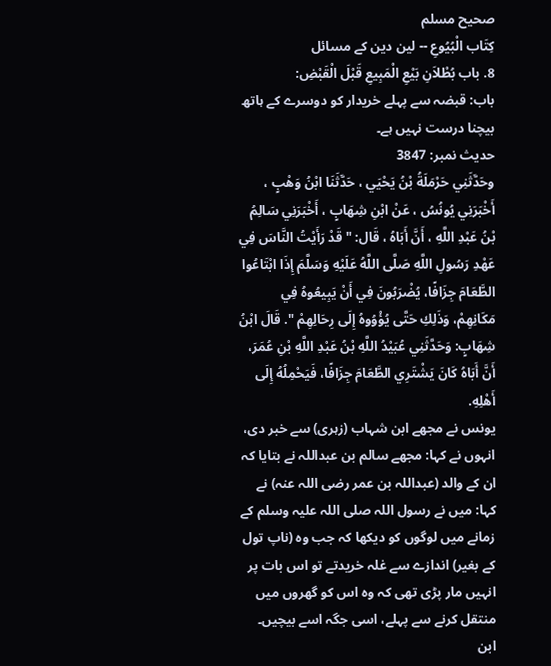صحيح مسلم
كِتَاب الْبُيُوعِ -- لین دین کے مسائل
8. باب بُطْلاَنِ بَيْعِ الْمَبِيعِ قَبْلَ الْقَبْضِ:
باب: قبضہ سے پہلے خریدار کو دوسرے کے ہاتھ بیچنا درست نہیں ہے۔
حدیث نمبر: 3847
وحَدَّثَنِي حَرْمَلَةُ بْنُ يَحْيَي ، حَدَّثَنَا ابْنُ وَهْبٍ ، أَخْبَرَنِي يُونُسُ ، عَنْ ابْنِ شِهَابٍ ، أَخْبَرَنِي سَالِمُ بْنُ عَبْدِ اللَّهِ ، أَنَّ أَبَاهُ ، قَال: " قَدْ رَأَيْتُ النَّاسَ فِي عَهْدِ رَسُولِ اللَّهِ صَلَّى اللَّهُ عَلَيْهِ وَسَلَّمَ إِذَا ابْتَاعُوا الطَّعَامَ جِزَافًا، يُضْرَبُونَ فِي أَنْ يَبِيعُوهُ فِي مَكَانِهِمْ، وَذَلِكِ حَتَّى يُؤْوُوهُ إِلَى رِحَالِهِمْ ". قَالَ ابْنُ شِهَابٍ: وَحَدَّثَنِي عُبَيْدُ اللَّهِ بْنُ عَبْدِ اللَّهِ بْنِ عُمَرَ، أَنَّ أَبَاهُ كَانَ يَشْتَرِي الطَّعَامَ جِزَافًا، فَيَحْمِلُهُ إِلَى أَهْلِهِ.
یونس نے مجھے ابن شہاب (زہری) سے خبر دی، انہوں نے کہا: مجھے سالم بن عبداللہ نے بتایا کہ ان کے والد (عبداللہ بن عمر رضی اللہ عنہ) نے کہا: میں نے رسول اللہ صلی اللہ علیہ وسلم کے زمانے میں لوگوں کو دیکھا کہ جب وہ (ناپ تول کے بغیر) اندازے سے غلہ خریدتے تو اس بات پر انہیں مار پڑی تھی کہ وہ اس کو گھروں میں منتقل کرنے سے پہلے، اسی جگہ اسے بیچیں۔ ابن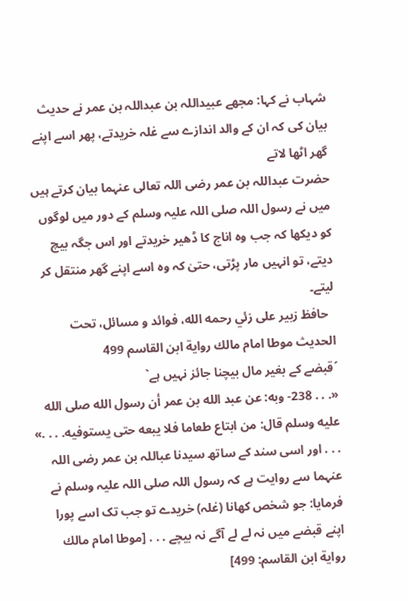شہاب نے کہا: مجھے عبیداللہ بن عبداللہ بن عمر نے حدیث بیان کی کہ ان کے والد اندازے سے غلہ خریدتے، پھر اسے اپنے گھر اٹھا لاتے
حضرت عبداللہ بن عمر رضی اللہ تعالی عنہما بیان کرتے ہیں میں نے رسول اللہ صلی اللہ علیہ وسلم کے دور میں لوگوں کو دیکھا کہ جب وہ اناج کا ڈھیر خریدتے اور اس جگہ بیچ دیتے، تو انہیں مار پڑتی، حتیٰ کہ وہ اسے اپنے گھر منتقل کر لیتے۔
  حافظ زبير على زئي رحمه الله، فوائد و مسائل، تحت الحديث موطا امام مالك رواية ابن القاسم 499
´قبضے کے بغیر مال بیچنا جائز نہیں ہے`
«. . . 238- وبه: عن عبد الله بن عمر أن رسول الله صلى الله عليه وسلم قال: من ابتاع طعاما فلا يبعه حتى يستوفيه. . . .»
. . . اور اسی سند کے ساتھ سیدنا عباللہ بن عمر رضی اللہ عنہما سے روایت ہے کہ رسول اللہ صلی اللہ علیہ وسلم نے فرمایا: جو شخص کھانا (غلہ) خریدے تو جب تک اسے پورا اپنے قبضے میں نہ لے لے آگے نہ بیچے . . . [موطا امام مالك رواية ابن القاسم: 499]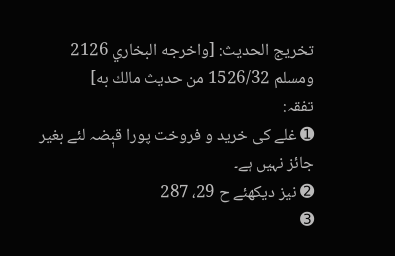تخریج الحدیث: [واخرجه البخاري 2126 ومسلم 1526/32 من حديث مالك به]
تفقہ:
➊ غلے کی خرید و فروخت پورا قبٖضہ لئے بغیر جائز نہیں ہے۔
➋ نیز دیکھئے ح 29، 287
➌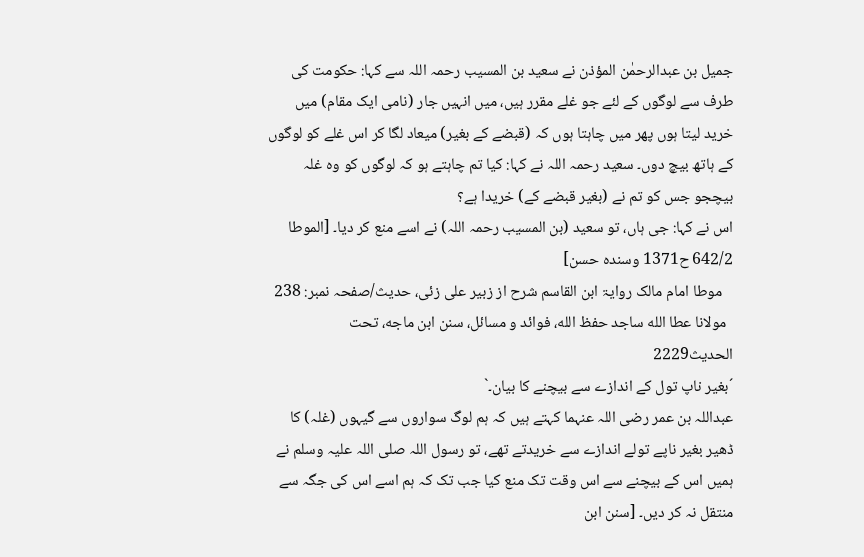جمیل بن عبدالرحمٰن المؤذن نے سعید بن المسیب رحمہ اللہ سے کہا: حکومت کی طرف سے لوگوں کے لئے جو غلے مقرر ہیں، میں انہیں جار (نامی ایک مقام) میں خرید لیتا ہوں پھر میں چاہتا ہوں کہ (قبضے کے بغیر) میعاد لگا کر اس غلے کو لوگوں کے ہاتھ بیچ دوں۔ سعید رحمہ اللہ نے کہا: کیا تم چاہتے ہو کہ لوگوں کو وہ غلہ بیچجو جس کو تم نے (بغیر قبضے کے) خریدا ہے؟
اس نے کہا: جی ہاں، تو سعید (بن المسیب رحمہ اللہ) نے اسے منع کر دیا۔ [الموطا 642/2 ح1371 وسنده حسن]
   موطا امام مالک روایۃ ابن القاسم شرح از زبیر علی زئی، حدیث/صفحہ نمبر: 238
  مولانا عطا الله ساجد حفظ الله، فوائد و مسائل، سنن ابن ماجه، تحت الحديث2229
´بغیر ناپ تول کے اندازے سے بیچنے کا بیان۔`
عبداللہ بن عمر رضی اللہ عنہما کہتے ہیں کہ ہم لوگ سواروں سے گیہوں (غلہ) کا ڈھیر بغیر ناپے تولے اندازے سے خریدتے تھے، تو رسول اللہ صلی اللہ علیہ وسلم نے ہمیں اس کے بیچنے سے اس وقت تک منع کیا جب تک کہ ہم اسے اس کی جگہ سے منتقل نہ کر دیں۔ [سنن ابن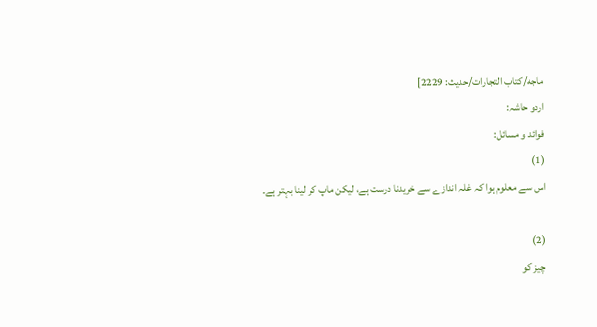ماجه/كتاب التجارات/حدیث: 2229]
اردو حاشہ:
فوائد و مسائل:
(1)
اس سے معلوم ہوا کہ غلہ اندازے سے خریدنا درست ہے، لیکن ماپ کر لینا بہتر ہے۔

(2)
چیز کو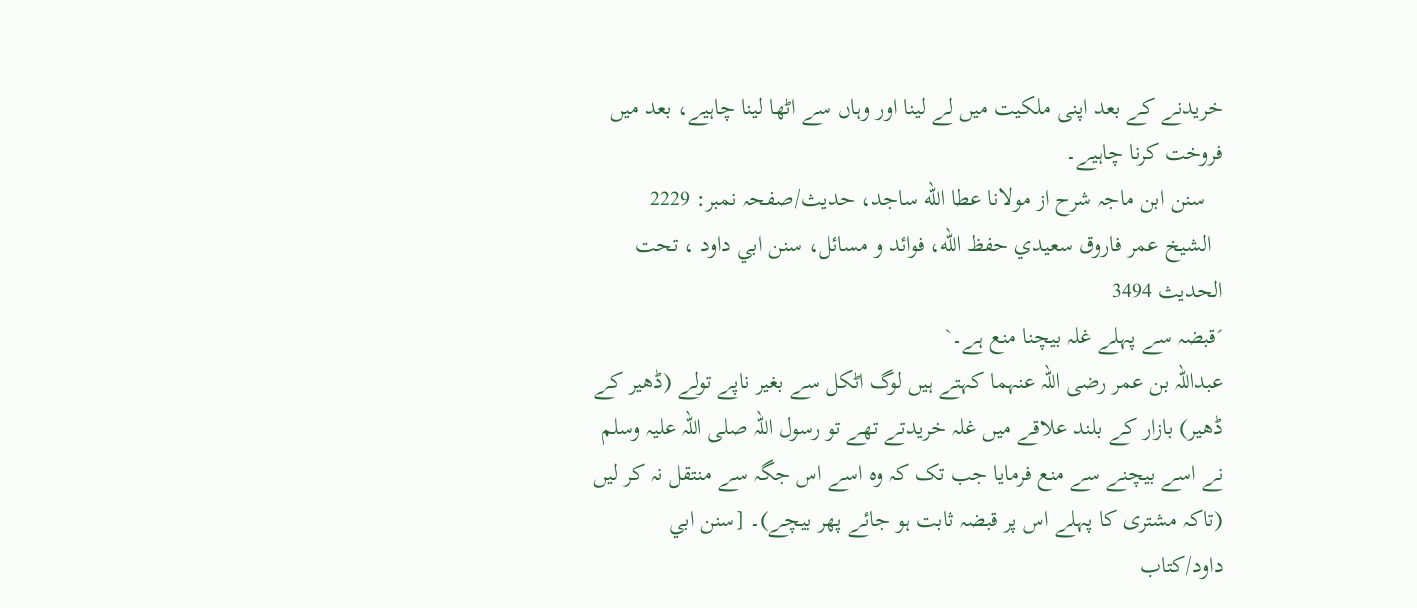خریدنے کے بعد اپنی ملکیت میں لے لینا اور وہاں سے اٹھا لینا چاہیے، بعد میں فروخت کرنا چاہیے۔
   سنن ابن ماجہ شرح از مولانا عطا الله ساجد، حدیث/صفحہ نمبر: 2229
  الشيخ عمر فاروق سعيدي حفظ الله، فوائد و مسائل، سنن ابي داود ، تحت الحديث 3494
´قبضہ سے پہلے غلہ بیچنا منع ہے۔`
عبداللہ بن عمر رضی اللہ عنہما کہتے ہیں لوگ اٹکل سے بغیر ناپے تولے (ڈھیر کے ڈھیر) بازار کے بلند علاقے میں غلہ خریدتے تھے تو رسول اللہ صلی اللہ علیہ وسلم نے اسے بیچنے سے منع فرمایا جب تک کہ وہ اسے اس جگہ سے منتقل نہ کر لیں (تاکہ مشتری کا پہلے اس پر قبضہ ثابت ہو جائے پھر بیچے)۔ [سنن ابي داود/كتاب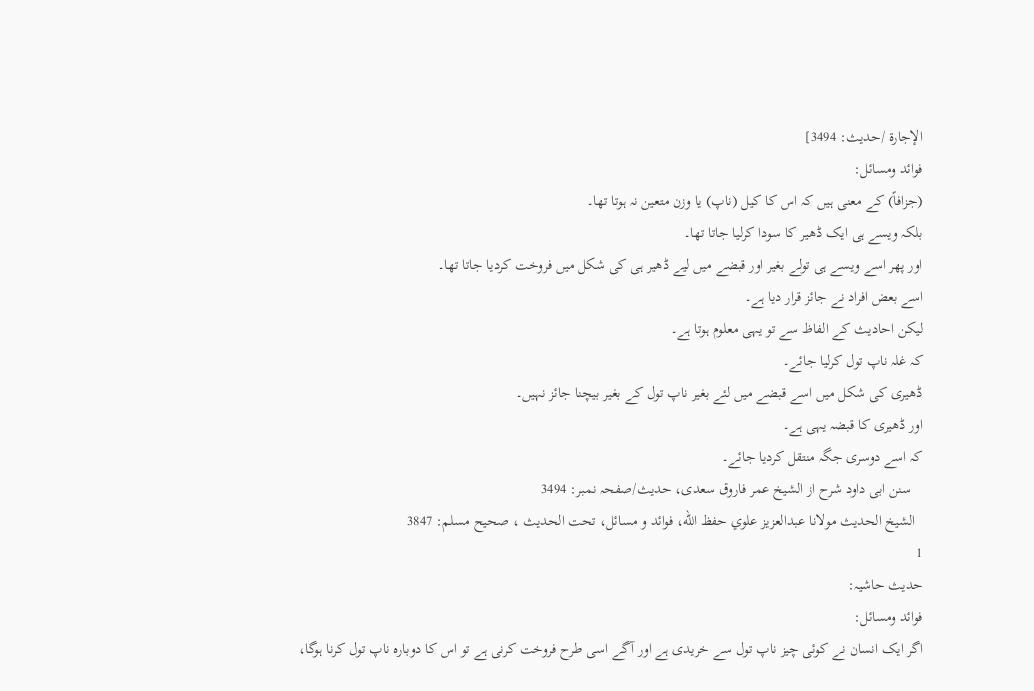الإجارة /حدیث: 3494]
فوائد ومسائل:
(جزافاً) کے معنی ہیں کہ اس کا کیل (ناپ) یا وزن متعین نہ ہوتا تھا۔
بلکہ ویسے ہی ایک ڈھیر کا سودا کرلیا جاتا تھا۔
اور پھر اسے ویسے ہی تولے بغیر اور قبضے میں لیے ڈھیر ہی کی شکل میں فروخت کردیا جاتا تھا۔
اسے بعض افراد نے جائز قرار دیا ہے۔
لیکن احادیث کے الفاظ سے تو یہی معلوم ہوتا ہے۔
کہ غلہ ناپ تول کرلیا جائے۔
ڈھیری کی شکل میں اسے قبضے میں لئے بغیر ناپ تول کے بغیر بیچنا جائز نہیں۔
اور ڈھیری کا قبضہ یہی ہے۔
کہ اسے دوسری جگہ منتقل کردیا جائے۔
   سنن ابی داود شرح از الشیخ عمر فاروق سعدی، حدیث/صفحہ نمبر: 3494
  الشيخ الحديث مولانا عبدالعزيز علوي حفظ الله، فوائد و مسائل، تحت الحديث ، صحيح مسلم: 3847
1
حدیث حاشیہ:
فوائد ومسائل:
اگر ایک انسان نے کوئی چیز ناپ تول سے خریدی ہے اور آگے اسی طرح فروخت کرنی ہے تو اس کا دوبارہ ناپ تول کرنا ہوگا،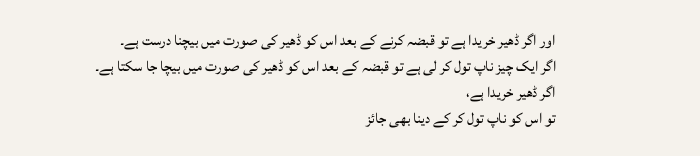اور اگر ڈھیر خریدا ہے تو قبضہ کرنے کے بعد اس کو ڈھیر کی صورت میں بیچنا درست ہے۔
اگر ایک چیز ناپ تول کر لی ہے تو قبضہ کے بعد اس کو ڈھیر کی صورت میں بیچا جا سکتا ہے۔
اگر ڈھیر خریدا ہے،
تو اس کو ناپ تول کر کے دینا بھی جائز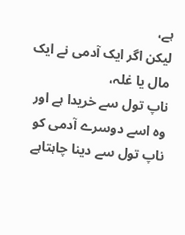ہے،
لیکن اگر ایک آدمی نے ایک مال یا غلہ،
ناپ تول سے خریدا ہے اور وہ اسے دوسرے آدمی کو ناپ تول سے دینا چاہتاہے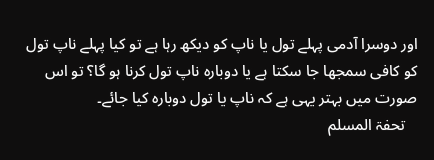اور دوسرا آدمی پہلے تول یا ناپ کو دیکھ رہا ہے تو کیا پہلے ناپ تول کو کافی سمجھا جا سکتا ہے یا دوبارہ ناپ تول کرنا ہو گا؟ تو اس صورت میں بہتر یہی ہے کہ ناپ یا تول دوبارہ کیا جائے۔
   تحفۃ المسلم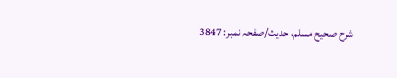شرح صحیح مسلم، حدیث/صفحہ نمبر: 3847